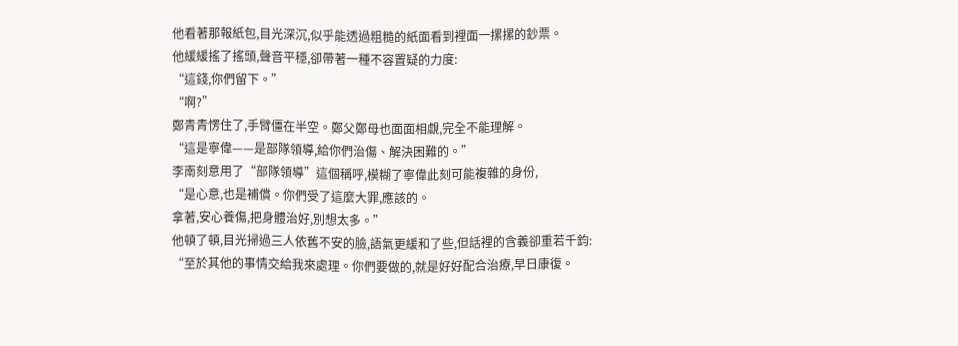他看著那報紙包,目光深沉,似乎能透過粗糙的紙面看到裡面一摞摞的鈔票。
他緩緩搖了搖頭,聲音平穩,卻帶著一種不容置疑的力度:
“這錢,你們留下。”
“啊?”
鄭青青愣住了,手臂僵在半空。鄭父鄭母也面面相覷,完全不能理解。
“這是寧偉——是部隊領導,給你們治傷、解決困難的。”
李南刻意用了“部隊領導”這個稱呼,模糊了寧偉此刻可能複雜的身份,
“是心意,也是補償。你們受了這麼大罪,應該的。
拿著,安心養傷,把身體治好,別想太多。”
他頓了頓,目光掃過三人依舊不安的臉,語氣更緩和了些,但話裡的含義卻重若千鈞:
“至於其他的事情交給我來處理。你們要做的,就是好好配合治療,早日康復。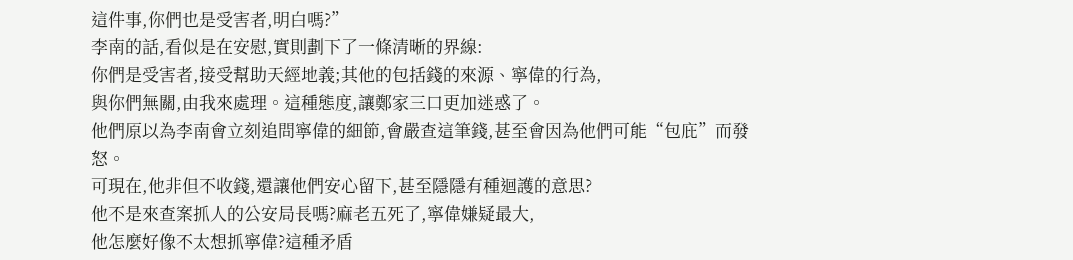這件事,你們也是受害者,明白嗎?”
李南的話,看似是在安慰,實則劃下了一條清晰的界線:
你們是受害者,接受幫助天經地義;其他的包括錢的來源、寧偉的行為,
與你們無關,由我來處理。這種態度,讓鄭家三口更加迷惑了。
他們原以為李南會立刻追問寧偉的細節,會嚴查這筆錢,甚至會因為他們可能“包庇”而發怒。
可現在,他非但不收錢,還讓他們安心留下,甚至隱隱有種迴護的意思?
他不是來查案抓人的公安局長嗎?麻老五死了,寧偉嫌疑最大,
他怎麼好像不太想抓寧偉?這種矛盾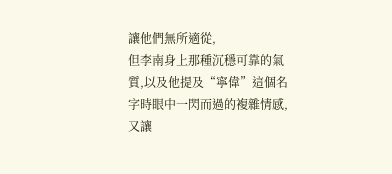讓他們無所適從,
但李南身上那種沉穩可靠的氣質,以及他提及“寧偉”這個名字時眼中一閃而過的複雜情感,
又讓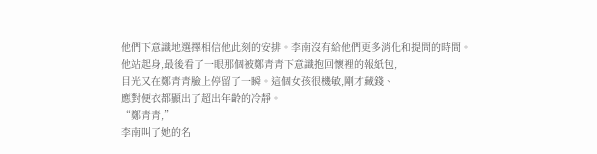他們下意識地選擇相信他此刻的安排。李南沒有給他們更多消化和提問的時間。
他站起身,最後看了一眼那個被鄭青青下意識抱回懷裡的報紙包,
目光又在鄭青青臉上停留了一瞬。這個女孩很機敏,剛才藏錢、
應對便衣都顯出了超出年齡的冷靜。
“鄭青青,”
李南叫了她的名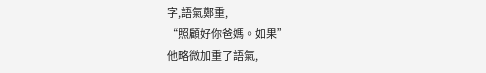字,語氣鄭重,
“照顧好你爸媽。如果”
他略微加重了語氣,